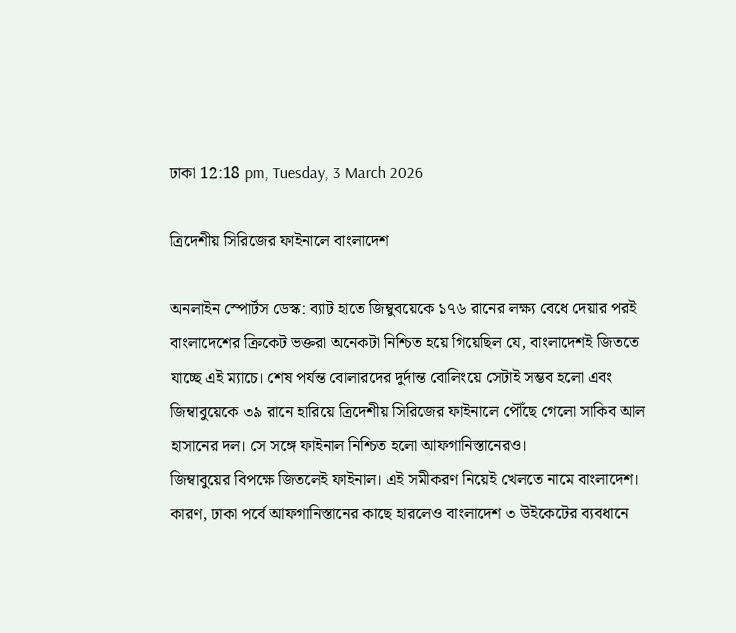ঢাকা 12:18 pm, Tuesday, 3 March 2026

ত্রিদেশীয় সিরিজের ফাইনালে বাংলাদেশ

অনলাইন স্পোর্টস ডেস্ক: ব্যাট হাতে জিম্বুবয়েকে ১৭৬ রানের লক্ষ্য বেধে দেয়ার পরই বাংলাদেশের ক্রিকেট ভক্তরা অনেকটা নিশ্চিত হয়ে গিয়েছিল যে, বাংলাদেশই জিততে যাচ্ছে এই ম্যাচে। শেষ পর্যন্ত বোলারদের দুর্দান্ত বোলিংয়ে সেটাই সম্ভব হলো এবং জিম্বাবুয়েকে ৩৯ রানে হারিয়ে ত্রিদেশীয় সিরিজের ফাইনালে পৌঁছে গেলো সাকিব আল হাসানের দল। সে সঙ্গে ফাইনাল নিশ্চিত হলো আফগানিস্তানেরও।
জিম্বাবুয়ের বিপক্ষে জিতলেই ফাইনাল। এই সমীকরণ নিয়েই খেলতে নামে বাংলাদেশ। কারণ, ঢাকা পর্বে আফগানিস্তানের কাছে হারলেও বাংলাদেশ ৩ উইকেটের ব্যবধানে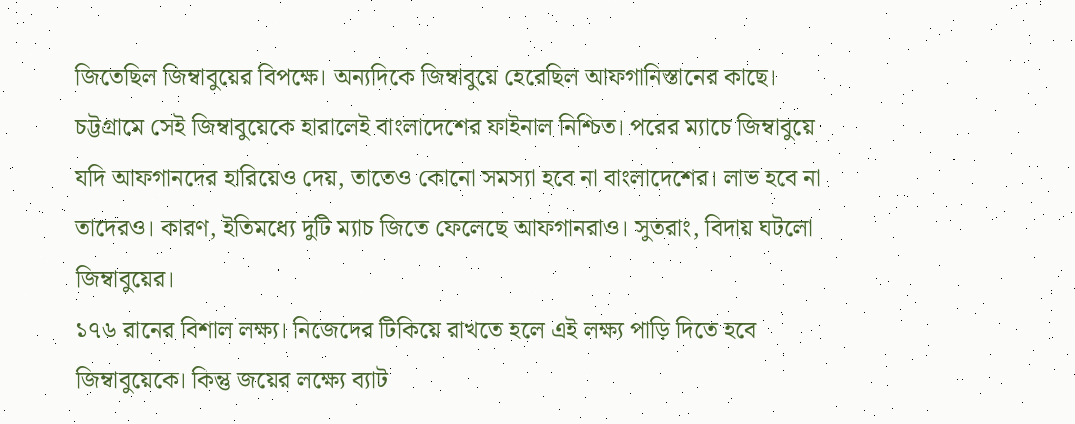জিতেছিল জিম্বাবুয়ের বিপক্ষে। অন্যদিকে জিম্বাবুয়ে হেরেছিল আফগানিস্তানের কাছে।
চট্টগ্রামে সেই জিম্বাবুয়েকে হারালেই বাংলাদেশের ফাইনাল নিশ্চিত। পরের ম্যাচে জিম্বাবুয়ে যদি আফগানদের হারিয়েও দেয়, তাতেও কোনো সমস্যা হবে না বাংলাদেশের। লাভ হবে না তাদেরও। কারণ, ইতিমধ্যে দুটি ম্যাচ জিতে ফেলেছে আফগানরাও। সুতরাং, বিদায় ঘটলো জিম্বাবুয়ের।
১৭৬ রানের বিশাল লক্ষ্য। নিজেদের টিকিয়ে রাখতে হলে এই লক্ষ্য পাড়ি দিতে হবে জিম্বাবুয়েকে। কিন্তু জয়ের লক্ষ্যে ব্যাট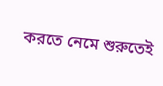করতে নেমে শুরুতেই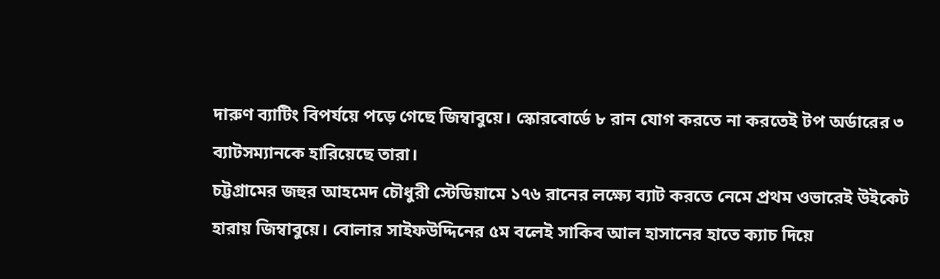দারুণ ব্যাটিং বিপর্যয়ে পড়ে গেছে জিম্বাবুয়ে। স্কোরবোর্ডে ৮ রান যোগ করতে না করতেই টপ অর্ডারের ৩ ব্যাটসম্যানকে হারিয়েছে তারা।
চট্টগ্রামের জহুর আহমেদ চৌধুরী স্টেডিয়ামে ১৭৬ রানের লক্ষ্যে ব্যাট করতে নেমে প্রথম ওভারেই উইকেট হারায় জিম্বাবুয়ে। বোলার সাইফউদ্দিনের ৫ম বলেই সাকিব আল হাসানের হাতে ক্যাচ দিয়ে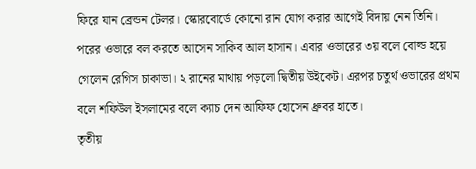ফিরে যান ব্রেন্ডন টেলর। স্কোরবোর্ডে কোনো রান যোগ করার আগেই বিদায় নেন তিনি।
পরের ওভারে বল করতে আসেন সাকিব আল হাসান। এবার ওভারের ৩য় বলে বোল্ড হয়ে গেলেন রেগিস চাকাভা। ২ রানের মাথায় পড়লো দ্বিতীয় উইকেট। এরপর চতুর্থ ওভারের প্রথম বলে শফিউল ইসলামের বলে ক্যাচ দেন আফিফ হোসেন ধ্রুবর হাতে।
তৃতীয়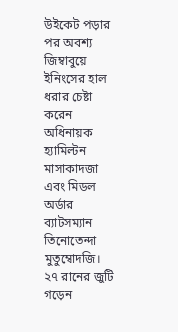উইকেট পড়ার পর অবশ্য জিম্বাবুয়ে ইনিংসের হাল ধরার চেষ্টা করেন অধিনায়ক হ্যামিল্টন মাসাকাদজা এবং মিডল অর্ডার ব্যাটসম্যান তিনোতেন্দা মুতুম্বোদজি। ২৭ রানের জুটি গড়েন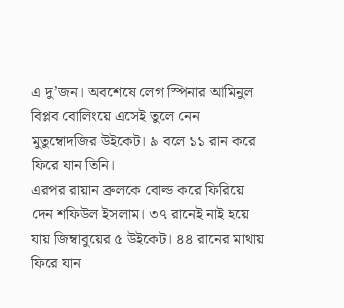এ দু’জন। অবশেষে লেগ স্পিনার আমিনুল বিপ্লব বোলিংয়ে এসেই তুলে নেন মুতুম্বোদজির উইকেট। ৯ বলে ১১ রান করে ফিরে যান তিনি।
এরপর রায়ান ব্রুলকে বোল্ড করে ফিরিয়ে দেন শফিউল ইসলাম। ৩৭ রানেই নাই হয়ে যায় জিম্বাবুয়ের ৫ উইকেট। ৪৪ রানের মাথায় ফিরে যান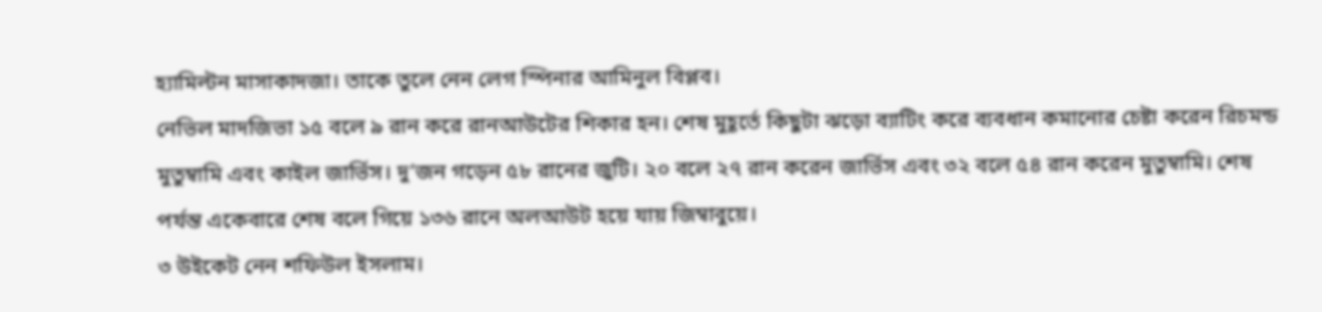হ্যামিল্টন মাসাকাদজা। তাকে তুলে নেন লেগ স্পিনার আমিনুল বিপ্লব।
নেভিল মাদজিভা ১৫ বলে ৯ রান করে রানআউটের শিকার হন। শেষ মুহূর্তে কিছুটা ঝড়ো ব্যাটিং করে ব্যবধান কমানোর চেষ্টা করেন রিচমন্ড মুতুম্বামি এবং কাইল জার্ভিস। দু’জন গড়েন ৫৮ রানের জুটি। ২০ বলে ২৭ রান করেন জার্ভিস এবং ৩২ বলে ৫৪ রান করেন মুতুম্বামি। শেষ পর্যন্ত একেবারে শেষ বলে গিয়ে ১৩৬ রানে অলআউট হয়ে যায় জিম্বাবুয়ে।
৩ উইকেট নেন শফিউল ইসলাম।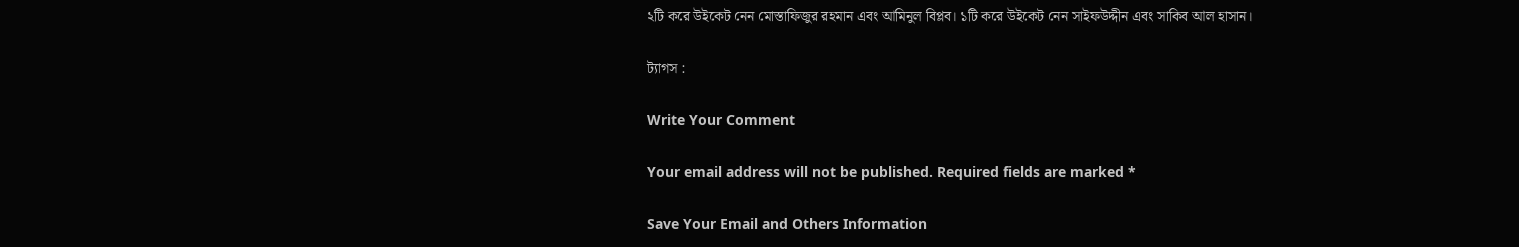২টি করে উইকেট নেন মোস্তাফিজুর রহমান এবং আমিনুল বিপ্লব। ১টি করে উইকেট নেন সাইফউদ্দীন এবং সাকিব আল হাসান।

ট্যাগস :

Write Your Comment

Your email address will not be published. Required fields are marked *

Save Your Email and Others Information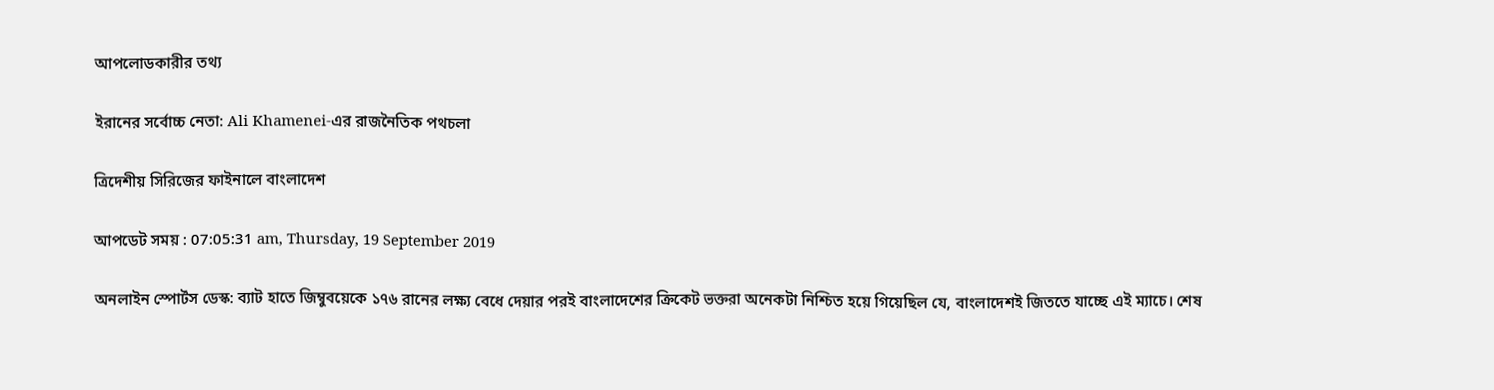আপলোডকারীর তথ্য

ইরানের সর্বোচ্চ নেতা: Ali Khamenei-এর রাজনৈতিক পথচলা

ত্রিদেশীয় সিরিজের ফাইনালে বাংলাদেশ

আপডেট সময় : 07:05:31 am, Thursday, 19 September 2019

অনলাইন স্পোর্টস ডেস্ক: ব্যাট হাতে জিম্বুবয়েকে ১৭৬ রানের লক্ষ্য বেধে দেয়ার পরই বাংলাদেশের ক্রিকেট ভক্তরা অনেকটা নিশ্চিত হয়ে গিয়েছিল যে, বাংলাদেশই জিততে যাচ্ছে এই ম্যাচে। শেষ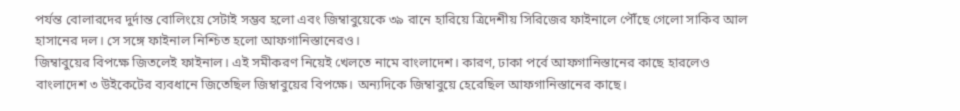পর্যন্ত বোলারদের দুর্দান্ত বোলিংয়ে সেটাই সম্ভব হলো এবং জিম্বাবুয়েকে ৩৯ রানে হারিয়ে ত্রিদেশীয় সিরিজের ফাইনালে পৌঁছে গেলো সাকিব আল হাসানের দল। সে সঙ্গে ফাইনাল নিশ্চিত হলো আফগানিস্তানেরও।
জিম্বাবুয়ের বিপক্ষে জিতলেই ফাইনাল। এই সমীকরণ নিয়েই খেলতে নামে বাংলাদেশ। কারণ, ঢাকা পর্বে আফগানিস্তানের কাছে হারলেও বাংলাদেশ ৩ উইকেটের ব্যবধানে জিতেছিল জিম্বাবুয়ের বিপক্ষে। অন্যদিকে জিম্বাবুয়ে হেরেছিল আফগানিস্তানের কাছে।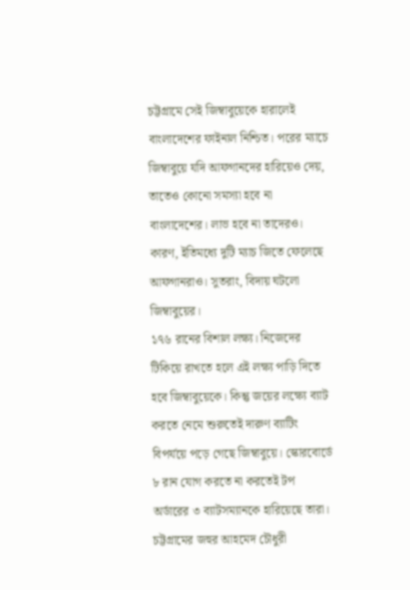চট্টগ্রামে সেই জিম্বাবুয়েকে হারালেই বাংলাদেশের ফাইনাল নিশ্চিত। পরের ম্যাচে জিম্বাবুয়ে যদি আফগানদের হারিয়েও দেয়, তাতেও কোনো সমস্যা হবে না বাংলাদেশের। লাভ হবে না তাদেরও। কারণ, ইতিমধ্যে দুটি ম্যাচ জিতে ফেলেছে আফগানরাও। সুতরাং, বিদায় ঘটলো জিম্বাবুয়ের।
১৭৬ রানের বিশাল লক্ষ্য। নিজেদের টিকিয়ে রাখতে হলে এই লক্ষ্য পাড়ি দিতে হবে জিম্বাবুয়েকে। কিন্তু জয়ের লক্ষ্যে ব্যাট করতে নেমে শুরুতেই দারুণ ব্যাটিং বিপর্যয়ে পড়ে গেছে জিম্বাবুয়ে। স্কোরবোর্ডে ৮ রান যোগ করতে না করতেই টপ অর্ডারের ৩ ব্যাটসম্যানকে হারিয়েছে তারা।
চট্টগ্রামের জহুর আহমেদ চৌধুরী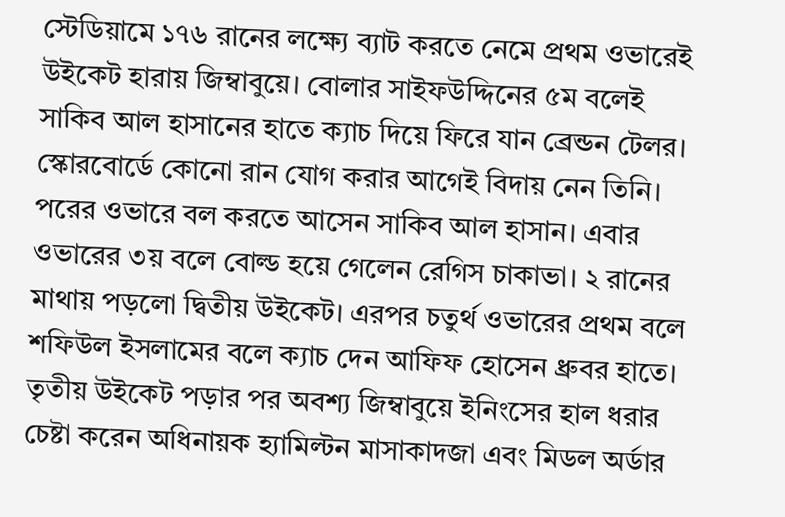স্টেডিয়ামে ১৭৬ রানের লক্ষ্যে ব্যাট করতে নেমে প্রথম ওভারেই উইকেট হারায় জিম্বাবুয়ে। বোলার সাইফউদ্দিনের ৫ম বলেই সাকিব আল হাসানের হাতে ক্যাচ দিয়ে ফিরে যান ব্রেন্ডন টেলর। স্কোরবোর্ডে কোনো রান যোগ করার আগেই বিদায় নেন তিনি।
পরের ওভারে বল করতে আসেন সাকিব আল হাসান। এবার ওভারের ৩য় বলে বোল্ড হয়ে গেলেন রেগিস চাকাভা। ২ রানের মাথায় পড়লো দ্বিতীয় উইকেট। এরপর চতুর্থ ওভারের প্রথম বলে শফিউল ইসলামের বলে ক্যাচ দেন আফিফ হোসেন ধ্রুবর হাতে।
তৃতীয় উইকেট পড়ার পর অবশ্য জিম্বাবুয়ে ইনিংসের হাল ধরার চেষ্টা করেন অধিনায়ক হ্যামিল্টন মাসাকাদজা এবং মিডল অর্ডার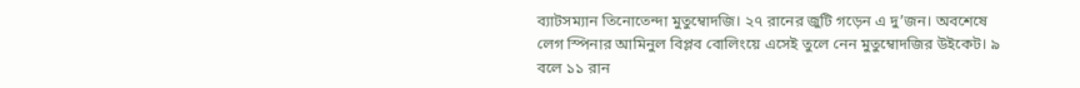ব্যাটসম্যান তিনোতেন্দা মুতুম্বোদজি। ২৭ রানের জুটি গড়েন এ দু’জন। অবশেষে লেগ স্পিনার আমিনুল বিপ্লব বোলিংয়ে এসেই তুলে নেন মুতুম্বোদজির উইকেট। ৯ বলে ১১ রান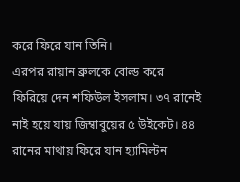করে ফিরে যান তিনি।
এরপর রায়ান ব্রুলকে বোল্ড করে ফিরিয়ে দেন শফিউল ইসলাম। ৩৭ রানেই নাই হয়ে যায় জিম্বাবুয়ের ৫ উইকেট। ৪৪ রানের মাথায় ফিরে যান হ্যামিল্টন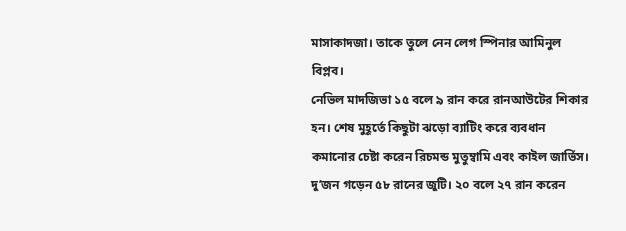মাসাকাদজা। তাকে তুলে নেন লেগ স্পিনার আমিনুল বিপ্লব।
নেভিল মাদজিভা ১৫ বলে ৯ রান করে রানআউটের শিকার হন। শেষ মুহূর্তে কিছুটা ঝড়ো ব্যাটিং করে ব্যবধান কমানোর চেষ্টা করেন রিচমন্ড মুতুম্বামি এবং কাইল জার্ভিস। দু’জন গড়েন ৫৮ রানের জুটি। ২০ বলে ২৭ রান করেন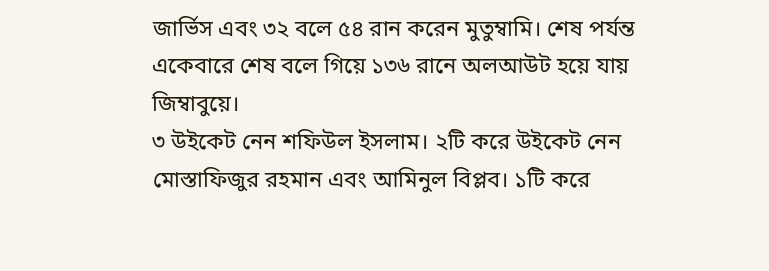জার্ভিস এবং ৩২ বলে ৫৪ রান করেন মুতুম্বামি। শেষ পর্যন্ত একেবারে শেষ বলে গিয়ে ১৩৬ রানে অলআউট হয়ে যায় জিম্বাবুয়ে।
৩ উইকেট নেন শফিউল ইসলাম। ২টি করে উইকেট নেন মোস্তাফিজুর রহমান এবং আমিনুল বিপ্লব। ১টি করে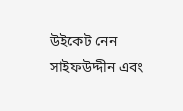উইকেট নেন সাইফউদ্দীন এবং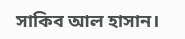সাকিব আল হাসান।